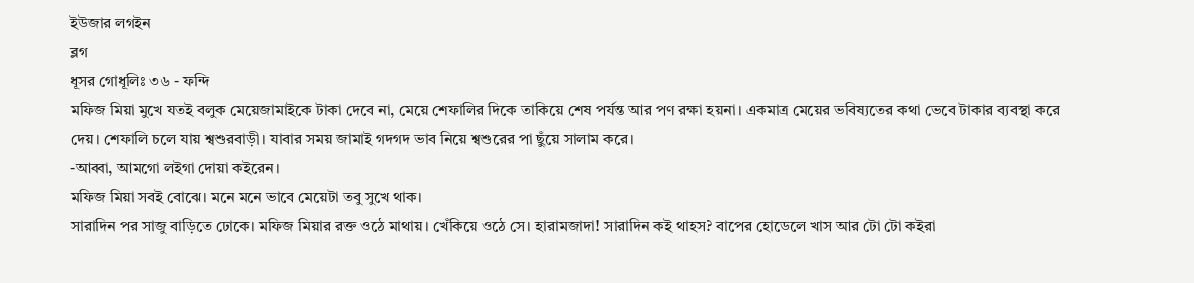ইউজার লগইন
ব্লগ
ধূসর গোধূলিঃ ৩৬ - ফন্দি
মফিজ মিয়া মুখে যতই বলুক মেয়েজামাইকে টাকা দেবে না, মেয়ে শেফালির দিকে তাকিয়ে শেষ পর্যন্ত আর পণ রক্ষা হয়না। একমাত্র মেয়ের ভবিষ্যতের কথা ভেবে টাকার ব্যবস্থা করে দেয়। শেফালি চলে যায় শ্বশুরবাড়ী। যাবার সময় জামাই গদগদ ভাব নিয়ে শ্বশুরের পা ছুঁয়ে সালাম করে।
-আব্বা, আমগো লইগা দোয়া কইরেন।
মফিজ মিয়া সবই বোঝে। মনে মনে ভাবে মেয়েটা তবু সুখে থাক।
সারাদিন পর সাজু বাড়িতে ঢোকে। মফিজ মিয়ার রক্ত ওঠে মাথায়। খেঁকিয়ে ওঠে সে। হারামজাদা! সারাদিন কই থাহস? বাপের হোডেলে খাস আর টো টো কইরা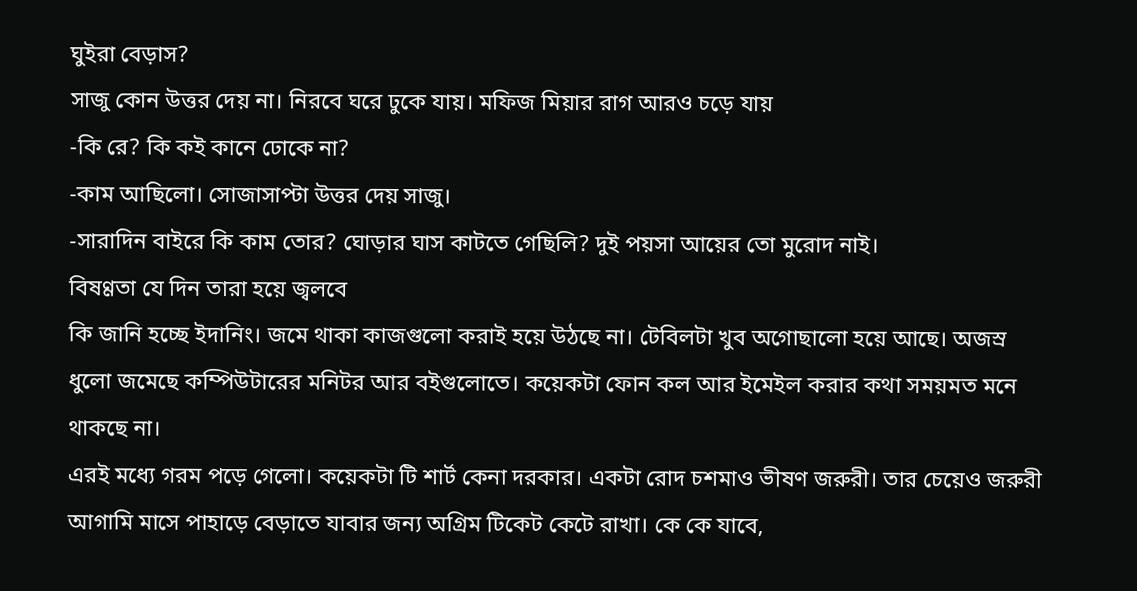ঘুইরা বেড়াস?
সাজু কোন উত্তর দেয় না। নিরবে ঘরে ঢুকে যায়। মফিজ মিয়ার রাগ আরও চড়ে যায়
-কি রে? কি কই কানে ঢোকে না?
-কাম আছিলো। সোজাসাপ্টা উত্তর দেয় সাজু।
-সারাদিন বাইরে কি কাম তোর? ঘোড়ার ঘাস কাটতে গেছিলি? দুই পয়সা আয়ের তো মুরোদ নাই।
বিষণ্ণতা যে দিন তারা হয়ে জ্বলবে
কি জানি হচ্ছে ইদানিং। জমে থাকা কাজগুলো করাই হয়ে উঠছে না। টেবিলটা খুব অগোছালো হয়ে আছে। অজস্র ধুলো জমেছে কম্পিউটারের মনিটর আর বইগুলোতে। কয়েকটা ফোন কল আর ইমেইল করার কথা সময়মত মনে থাকছে না।
এরই মধ্যে গরম পড়ে গেলো। কয়েকটা টি শার্ট কেনা দরকার। একটা রোদ চশমাও ভীষণ জরুরী। তার চেয়েও জরুরী আগামি মাসে পাহাড়ে বেড়াতে যাবার জন্য অগ্রিম টিকেট কেটে রাখা। কে কে যাবে,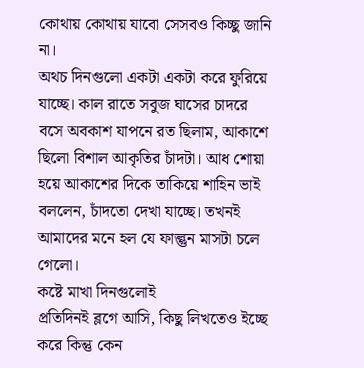কোথায় কোথায় যাবো সেসবও কিচ্ছু জানি না।
অথচ দিনগুলো একটা একটা করে ফুরিয়ে যাচ্ছে। কাল রাতে সবুজ ঘাসের চাদরে বসে অবকাশ যাপনে রত ছিলাম, আকাশে ছিলো বিশাল আকৃতির চাঁদটা। আধ শোয়া হয়ে আকাশের দিকে তাকিয়ে শাহিন ভাই বললেন, চাঁদতো দেখা যাচ্ছে। তখনই আমাদের মনে হল যে ফাল্গুন মাসটা চলে গেলো।
কষ্টে মাখা দিনগুলোই
প্রতিদিনই ব্লগে আসি, কিছু লিখতেও ইচ্ছে করে কিন্তু কেন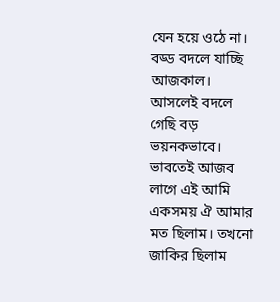যেন হয়ে ওঠে না। বড্ড বদলে যাচ্ছি আজকাল। আসলেই বদলে গেছি বড় ভয়নকভাবে। ভাবতেই আজব লাগে এই আমি একসময় ঐ আমার মত ছিলাম। তখনো জাকির ছিলাম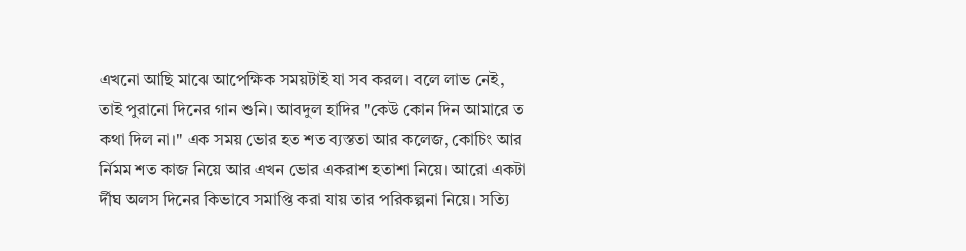এখনো আছি মাঝে আপেক্ষিক সময়টাই যা সব করল। বলে লাভ নেই, তাই পুরানো দিনের গান শুনি। আবদুল হাদির "কেউ কোন দিন আমারে ত কথা দিল না।" এক সময় ভোর হত শত ব্যস্ততা আর কলেজ, কোচিং আর র্নিমম শত কাজ নিয়ে আর এখন ভোর একরাশ হতাশা নিয়ে। আরো একটা র্দীঘ অলস দিনের কিভাবে সমাপ্তি করা যায় তার পরিকল্পনা নিয়ে। সত্যি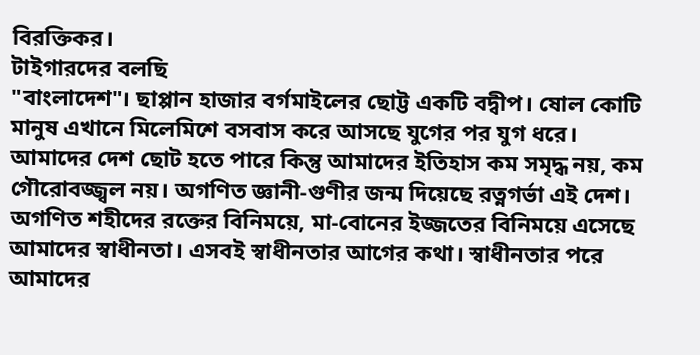বিরক্তিকর।
টাইগারদের বলছি
"বাংলাদেশ"। ছাপ্পান হাজার বর্গমাইলের ছোট্ট একটি বদ্বীপ। ষোল কোটি মানুষ এখানে মিলেমিশে বসবাস করে আসছে যুগের পর যুগ ধরে। আমাদের দেশ ছোট হতে পারে কিন্তু আমাদের ইতিহাস কম সমৃদ্ধ নয়, কম গৌরোবজ্জ্বল নয়। অগণিত জ্ঞানী-গুণীর জন্ম দিয়েছে রত্নগর্ভা এই দেশ। অগণিত শহীদের রক্তের বিনিময়ে, মা-বোনের ইজ্জতের বিনিময়ে এসেছে আমাদের স্বাধীনতা। এসবই স্বাধীনতার আগের কথা। স্বাধীনতার পরে আমাদের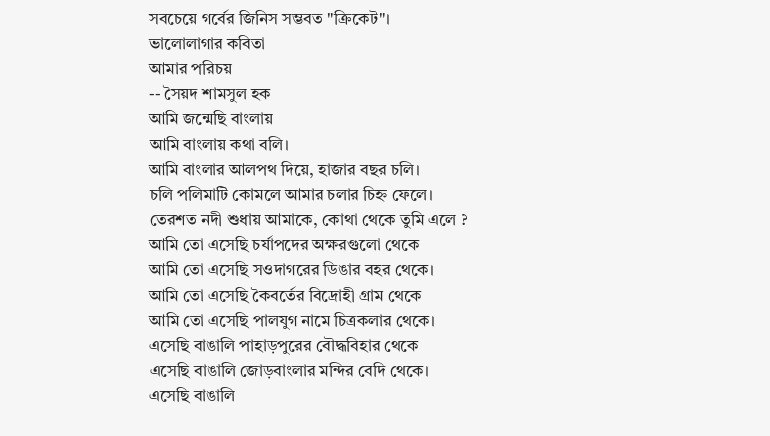সবচেয়ে গর্বের জিনিস সম্ভবত "ক্রিকেট"।
ভালোলাগার কবিতা
আমার পরিচয়
-- সৈয়দ শামসুল হক
আমি জন্মেছি বাংলায়
আমি বাংলায় কথা বলি।
আমি বাংলার আলপথ দিয়ে, হাজার বছর চলি।
চলি পলিমাটি কোমলে আমার চলার চিহ্ন ফেলে।
তেরশত নদী শুধায় আমাকে, কোথা থেকে তুমি এলে ?
আমি তো এসেছি চর্যাপদের অক্ষরগুলো থেকে
আমি তো এসেছি সওদাগরের ডিঙার বহর থেকে।
আমি তো এসেছি কৈবর্তের বিদ্রোহী গ্রাম থেকে
আমি তো এসেছি পালযুগ নামে চিত্রকলার থেকে।
এসেছি বাঙালি পাহাড়পুরের বৌদ্ধবিহার থেকে
এসেছি বাঙালি জোড়বাংলার মন্দির বেদি থেকে।
এসেছি বাঙালি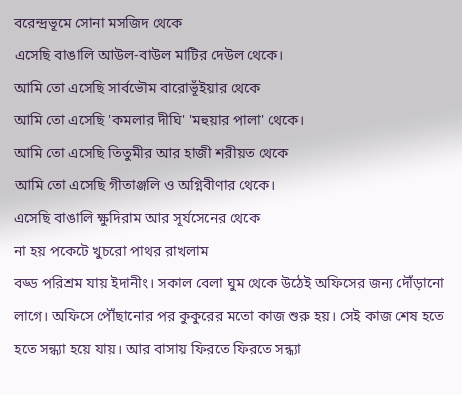বরেন্দ্রভূমে সোনা মসজিদ থেকে
এসেছি বাঙালি আউল-বাউল মাটির দেউল থেকে।
আমি তো এসেছি সার্বভৌম বারোভূঁইয়ার থেকে
আমি তো এসেছি 'কমলার দীঘি' 'মহুয়ার পালা' থেকে।
আমি তো এসেছি তিতুমীর আর হাজী শরীয়ত থেকে
আমি তো এসেছি গীতাঞ্জলি ও অগ্নিবীণার থেকে।
এসেছি বাঙালি ক্ষুদিরাম আর সূর্যসেনের থেকে
না হয় পকেটে খুচরো পাথর রাখলাম
বড্ড পরিশ্রম যায় ইদানীং। সকাল বেলা ঘুম থেকে উঠেই অফিসের জন্য দৌঁড়ানো লাগে। অফিসে পৌঁছানোর পর কুকুরের মতো কাজ শুরু হয়। সেই কাজ শেষ হতে হতে সন্ধ্যা হয়ে যায়। আর বাসায় ফিরতে ফিরতে সন্ধ্যা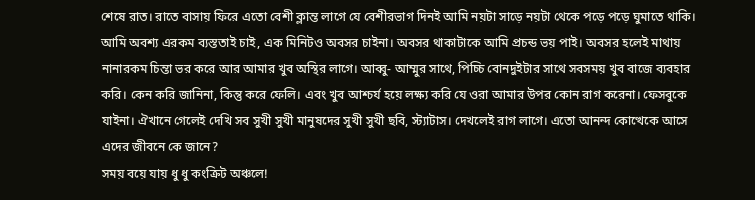শেষে রাত। রাতে বাসায় ফিরে এতো বেশী ক্লান্ত লাগে যে বেশীরভাগ দিনই আমি নয়টা সাড়ে নয়টা থেকে পড়ে পড়ে ঘুমাতে থাকি। আমি অবশ্য এরকম ব্যস্ততাই চাই, এক মিনিটও অবসর চাইনা। অবসর থাকাটাকে আমি প্রচন্ড ভয় পাই। অবসর হলেই মাথায় নানারকম চিন্তা ভর করে আর আমার খুব অস্থির লাগে। আব্বু- আম্মুর সাথে, পিচ্চি বোনদুইটার সাথে সবসময় খুব বাজে ব্যবহার করি। কেন করি জানিনা, কিন্তু করে ফেলি। এবং খুব আশ্চর্য হয়ে লক্ষ্য করি যে ওরা আমার উপর কোন রাগ করেনা। ফেসবুকে যাইনা। ঐখানে গেলেই দেখি সব সুখী সুখী মানুষদের সুখী সুখী ছবি, স্ট্যাটাস। দেখলেই রাগ লাগে। এতো আনন্দ কোত্থেকে আসে এদের জীবনে কে জানে?
সময় বয়ে যায় ধু ধু কংক্রিট অঞ্চলে!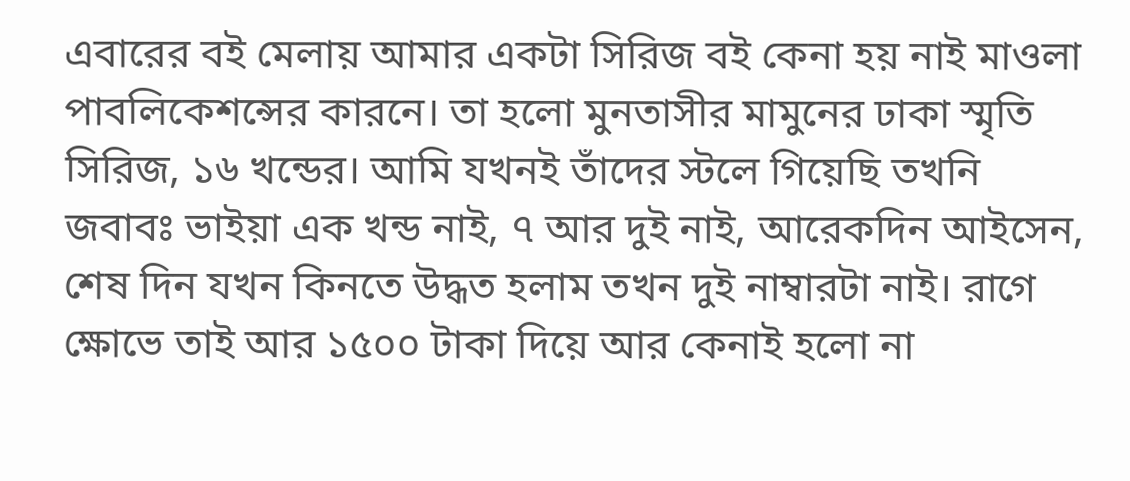এবারের বই মেলায় আমার একটা সিরিজ বই কেনা হয় নাই মাওলা পাবলিকেশন্সের কারনে। তা হলো মুনতাসীর মামুনের ঢাকা স্মৃতি সিরিজ, ১৬ খন্ডের। আমি যখনই তাঁদের স্টলে গিয়েছি তখনি জবাবঃ ভাইয়া এক খন্ড নাই, ৭ আর দুই নাই, আরেকদিন আইসেন, শেষ দিন যখন কিনতে উদ্ধত হলাম তখন দুই নাম্বারটা নাই। রাগে ক্ষোভে তাই আর ১৫০০ টাকা দিয়ে আর কেনাই হলো না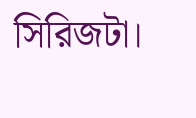সিরিজটা।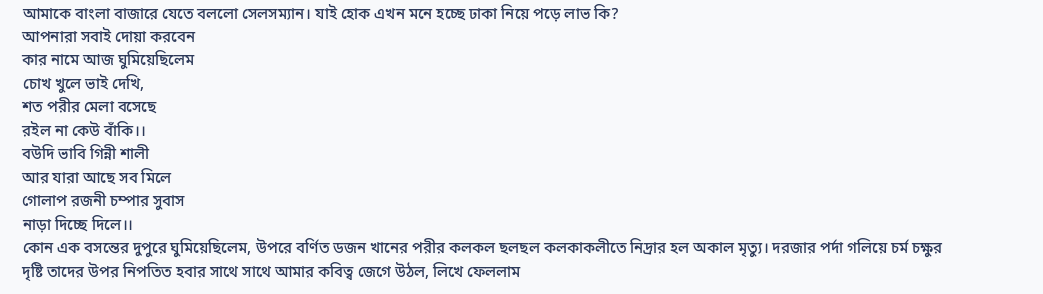আমাকে বাংলা বাজারে যেতে বললো সেলসম্যান। যাই হোক এখন মনে হচ্ছে ঢাকা নিয়ে পড়ে লাভ কি?
আপনারা সবাই দোয়া করবেন
কার নামে আজ ঘুমিয়েছিলেম
চোখ খুলে ভাই দেখি,
শত পরীর মেলা বসেছে
রইল না কেউ বাঁকি।।
বউদি ভাবি গিন্নী শালী
আর যারা আছে সব মিলে
গোলাপ রজনী চম্পার সুবাস
নাড়া দিচ্ছে দিলে।।
কোন এক বসন্তের দুপুরে ঘুমিয়েছিলেম, উপরে বর্ণিত ডজন খানের পরীর কলকল ছলছল কলকাকলীতে নিদ্রার হল অকাল মৃত্যু। দরজার পর্দা গলিয়ে চর্ম চক্ষুর দৃষ্টি তাদের উপর নিপতিত হবার সাথে সাথে আমার কবিত্ব জেগে উঠল, লিখে ফেললাম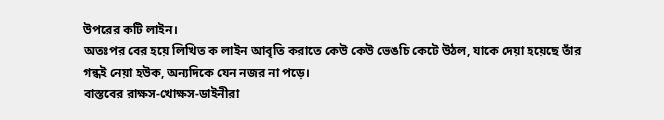উপরের কটি লাইন।
অতঃপর বের হয়ে লিখিত ক লাইন আবৃতি করাতে কেউ কেউ ভেঙচি কেটে উঠল, যাকে দেয়া হয়েছে তাঁর গন্ধই নেয়া হউক, অন্যদিকে যেন নজর না পড়ে।
বাস্তবের রাক্ষস-খোক্ষস-ডাইনীরা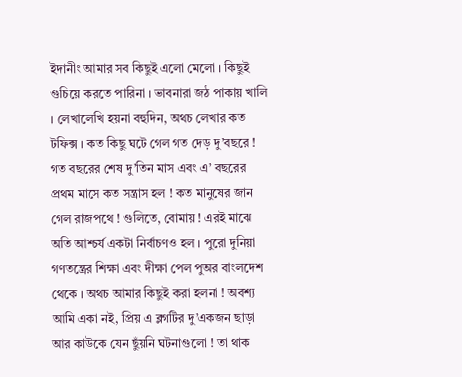ইদানীং আমার সব কিছুই এলো মেলো । কিছুই গুচিয়ে করতে পারিনা । ভাবনারা জঠ পাকায় খালি । লেখালেখি হয়না বহুদিন, অথচ লেখার কত টফিক্স । কত কিছু ঘটে গেল গত দেড় দু’বছরে ! গত বছরের শেষ দু’তিন মাস এবং এ’ বছরের প্রথম মাসে কত সন্ত্রাস হল ! কত মানুষের জান গেল রাজপথে ! গুলিতে, বোমায় ! এরই মাঝে অতি আশ্চর্য একটা নির্বাচণও হল । পুরো দুনিয়া গণতন্ত্রের শিক্ষা এবং দীক্ষা পেল পুঅর বাংলদেশ থেকে । অথচ আমার কিছুই করা হলনা ! অবশ্য আমি একা নই, প্রিয় এ ব্লগটির দু’একজন ছাড়া আর কাউকে যেন ছুঁয়নি ঘটনাগুলো ! তা থাক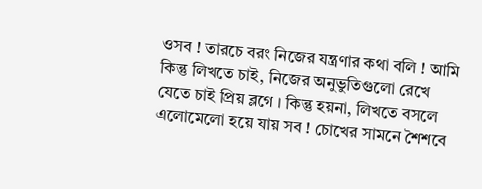ওসব ! তারচে বরং নিজের যন্ত্রণার কথা বলি ! আমি কিন্তু লিখতে চাই, নিজের অনুভুতিগুলো রেখে যেতে চাই প্রিয় ব্লগে । কিন্তু হয়না, লিখতে বসলে এলোমেলো হয়ে যায় সব ! চোখের সামনে শৈশবে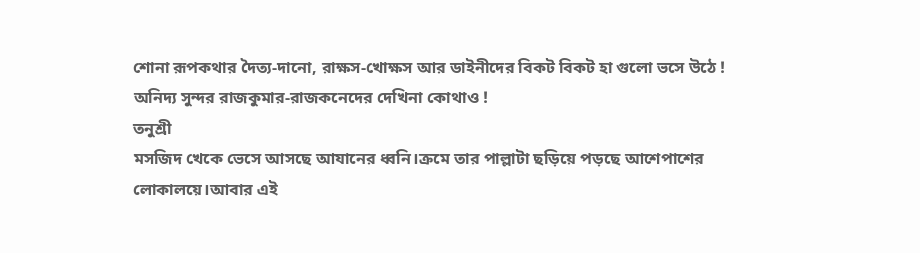শোনা রূপকথার দৈত্য-দানো, রাক্ষস-খোক্ষস আর ডাইনীদের বিকট বিকট হা গুলো ভসে উঠে ! অনিদ্য সুন্দর রাজকুমার-রাজকনেদের দেখিনা কোথাও !
তনুশ্রী
মসজিদ খেকে ভেসে আসছে আযানের ধ্বনি।ক্রমে তার পাল্লাটা ছড়িয়ে পড়ছে আশেপাশের লোকালয়ে।আবার এই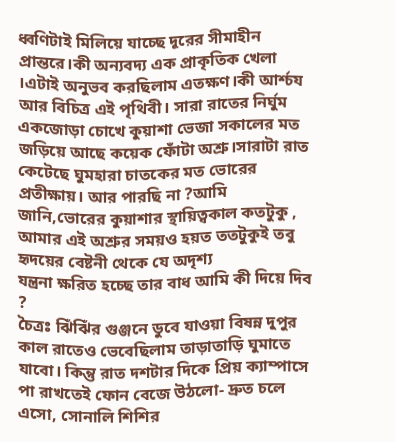ধ্বণিটাই মিলিয়ে যাচ্ছে দূরের সীমাহীন প্রান্তরে।কী অন্যবদ্য এক প্রাকৃতিক খেলা ।এটাই অনুভব করছিলাম এতক্ষণ।কী আর্শ্চয আর বিচিত্র এই পৃথিবী। সারা রাতের নির্ঘুম একজোড়া চোখে কুয়াশা ভেজা সকালের মত জড়িয়ে আছে কয়েক ফোঁটা অশ্রু।সারাটা রাত কেটেছে ঘুমহারা চাতকের মত ভোরের প্রতীক্ষায়। আর পারছি না ?আমি জানি,ভোরের কুয়াশার স্থায়িত্বকাল কতটুকু , আমার এই অশ্রুর সময়ও হয়ত ততটুকুই তবু হৃদয়ের বেষ্টনী থেকে যে অদৃশ্য
যন্ত্রনা ক্ষরিত হচ্ছে তার বাধ আমি কী দিয়ে দিব ?
চৈত্রঃ ঝিঁঝিঁর গুঞ্জনে ডুবে যাওয়া বিষন্ন দুপুর
কাল রাতেও ভেবেছিলাম তাড়াতাড়ি ঘুমাতে যাবো। কিন্তু রাত দশটার দিকে প্রিয় ক্যাম্পাসে পা রাখতেই ফোন বেজে উঠলো- দ্রুত চলে এসো, সোনালি শিশির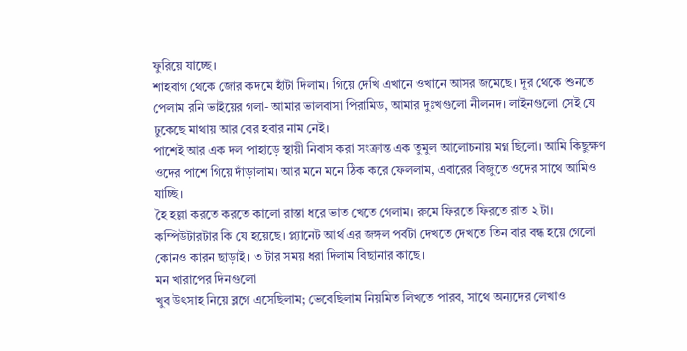ফুরিয়ে যাচ্ছে।
শাহবাগ থেকে জোর কদমে হাঁটা দিলাম। গিয়ে দেখি এখানে ওখানে আসর জমেছে। দূর থেকে শুনতে পেলাম রনি ভাইয়ের গলা- আমার ভালবাসা পিরামিড, আমার দুঃখগুলো নীলনদ। লাইনগুলো সেই যে ঢুকেছে মাথায় আর বের হবার নাম নেই।
পাশেই আর এক দল পাহাড়ে স্থায়ী নিবাস করা সংক্রান্ত এক তুমুল আলোচনায় মগ্ন ছিলো। আমি কিছুক্ষণ ওদের পাশে গিয়ে দাঁড়ালাম। আর মনে মনে ঠিক করে ফেললাম, এবারের বিজুতে ওদের সাথে আমিও যাচ্ছি।
হৈ হল্লা করতে করতে কালো রাস্তা ধরে ভাত খেতে গেলাম। রুমে ফিরতে ফিরতে রাত ২ টা। কম্পিউটারটার কি যে হয়েছে। প্ল্যানেট আর্থ এর জঙ্গল পর্বটা দেখতে দেখতে তিন বার বন্ধ হয়ে গেলো কোনও কারন ছাড়াই। ৩ টার সময় ধরা দিলাম বিছানার কাছে।
মন খারাপের দিনগুলো
খুব উৎসাহ নিয়ে ব্লগে এসেছিলাম; ভেবেছিলাম নিয়মিত লিখতে পারব, সাথে অন্যদের লেখাও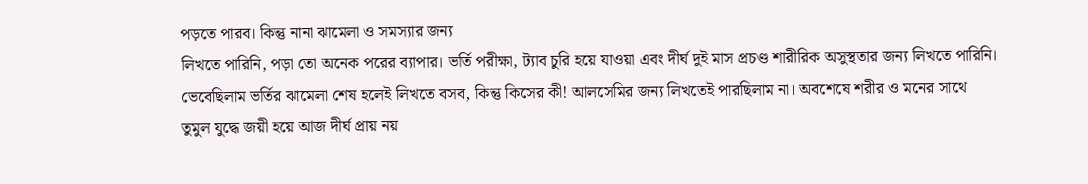পড়তে পারব। কিন্তু নানা ঝামেলা ও সমস্যার জন্য
লিখতে পারিনি, পড়া তো অনেক পরের ব্যাপার। ভর্তি পরীক্ষা, ট্যাব চুরি হয়ে যাওয়া এবং দীর্ঘ দুই মাস প্রচণ্ড শারীরিক অসুস্থতার জন্য লিখতে পারিনি।
ভেবেছিলাম ভর্তির ঝামেলা শেষ হলেই লিখতে বসব, কিন্তু কিসের কী! আলসেমির জন্য লিখতেই পারছিলাম না। অবশেষে শরীর ও মনের সাথে
তুমুল যুদ্ধে জয়ী হয়ে আজ দীর্ঘ প্রায় নয়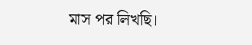মাস পর লিখছি।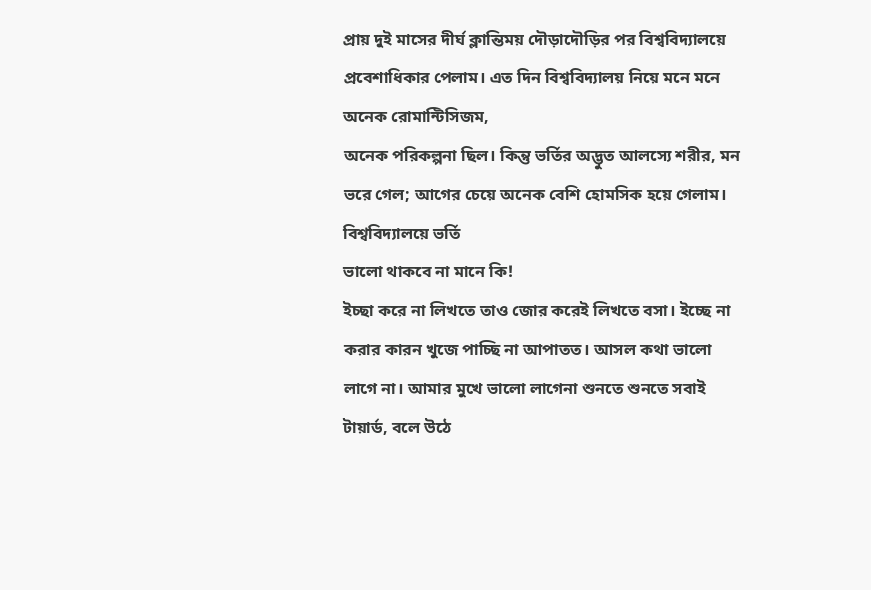প্রায় দুই মাসের দীর্ঘ ক্লান্তিময় দৌড়াদৌড়ির পর বিশ্ববিদ্যালয়ে প্রবেশাধিকার পেলাম। এত দিন বিশ্ববিদ্যালয় নিয়ে মনে মনে অনেক রোমান্টিসিজম,
অনেক পরিকল্পনা ছিল। কিন্তু ভর্তির অদ্ভুত আলস্যে শরীর, মন ভরে গেল; আগের চেয়ে অনেক বেশি হোমসিক হয়ে গেলাম। বিশ্ববিদ্যালয়ে ভর্তি
ভালো থাকবে না মানে কি!
ইচ্ছা করে না লিখতে তাও জোর করেই লিখতে বসা। ইচ্ছে না করার কারন খুজে পাচ্ছি না আপাতত। আসল কথা ভালো লাগে না। আমার মুখে ভালো লাগেনা শুনতে শুনতে সবাই টায়ার্ড, বলে উঠে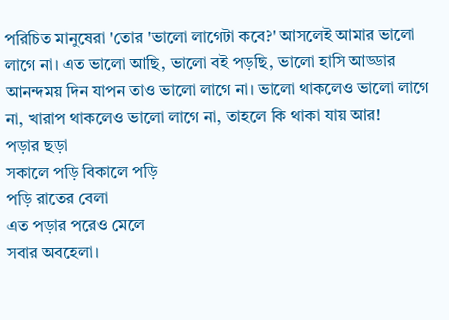পরিচিত মানুষেরা 'তোর 'ভালো লাগেটা কবে?' আসলেই আমার ভালো লাগে না। এত ভালো আছি, ভালো বই পড়ছি, ভালো হাসি আড্ডার আনন্দময় দিন যাপন তাও ভালো লাগে না। ভালো থাকলেও ভালো লাগে না, খারাপ থাকলেও ভালো লাগে না, তাহলে কি থাকা যায় আর!
পড়ার ছড়া
সকালে পড়ি বিকালে পড়ি
পড়ি রাতের বেলা
এত পড়ার পরেও মেলে
সবার অবহেলা।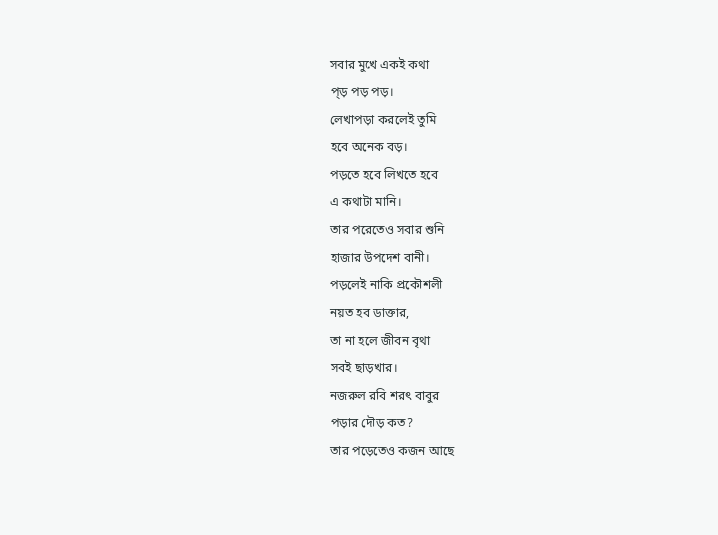সবার মুখে একই কথা
প্ড় পড় পড়।
লেখাপড়া করলেই তুমি
হবে অনেক বড়।
পড়তে হবে লিখতে হবে
এ কথাটা মানি।
তার পরেতেও সবার শুনি
হাজার উপদেশ বানী।
পড়লেই নাকি প্রকৌশলী
নয়ত হব ডাক্তার,
তা না হলে জীবন বৃথা
সবই ছাড়খার।
নজরুল রবি শরৎ বাবুর
পড়ার দৌড় কত?
তার পড়েতেও কজন আছে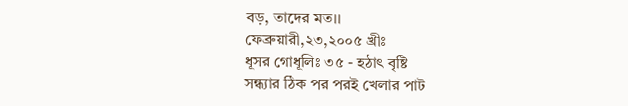বড়, তাদের মত।।
ফেব্রুয়ারী,২৩,২০০৫ খ্রীঃ
ধূসর গোধূলিঃ ৩৫ - হঠাৎ বৃষ্টি
সন্ধ্যার ঠিক পর পরই খেলার পাট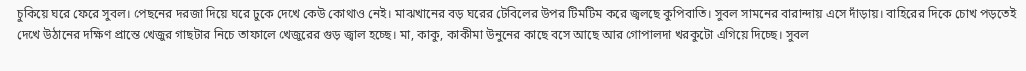চুকিয়ে ঘরে ফেরে সুবল। পেছনের দরজা দিয়ে ঘরে ঢুকে দেখে কেউ কোথাও নেই। মাঝখানের বড় ঘরের টেবিলের উপর টিমটিম করে জ্বলছে কুপিবাতি। সুবল সামনের বারান্দায় এসে দাঁড়ায়। বাহিরের দিকে চোখ পড়তেই দেখে উঠানের দক্ষিণ প্রান্তে খেজুর গাছটার নিচে তাফালে খেজুরের গুড় জ্বাল হচ্ছে। মা, কাকু, কাকীমা উনুনের কাছে বসে আছে আর গোপালদা খরকুটো এগিয়ে দিচ্ছে। সুবল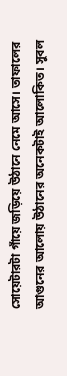সোয়েটারটা গাঁয়ে জড়িয়ে উঠানে নেমে আসে। তাফালের আগুনের আলোয় উঠানের অনেকটাই আলোকিত। সুবল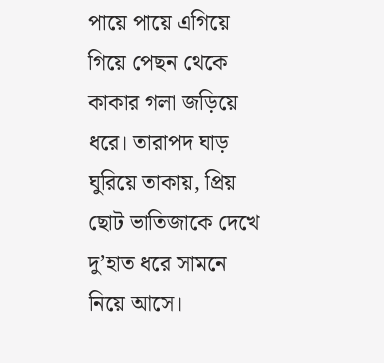পায়ে পায়ে এগিয়ে গিয়ে পেছন থেকে কাকার গলা জড়িয়ে ধরে। তারাপদ ঘাড় ঘুরিয়ে তাকায়, প্রিয় ছোট ভাতিজাকে দেখে দু’হাত ধরে সামনে নিয়ে আসে।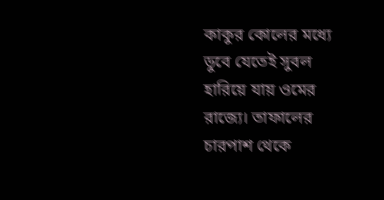কাকুর কোলের মধ্যে ডুবে যেতেই সুবল হারিয়ে যায় ওমের রাজ্যে। তাফালের চারপাশ থেকে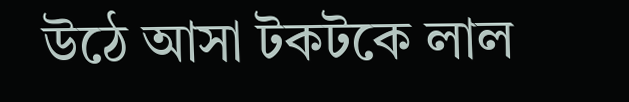উঠে আসা টকটকে লাল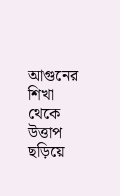আগুনের শিখা থেকে উত্তাপ ছড়িয়ে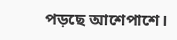পড়ছে আশেপাশে।